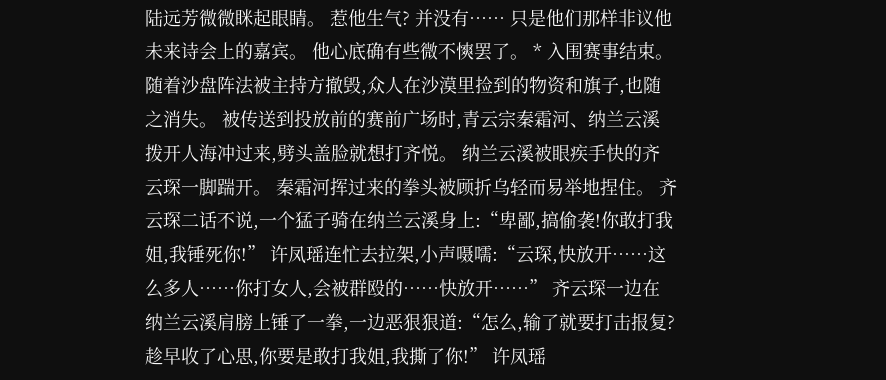陆远芳微微眯起眼睛。 惹他生气? 并没有…… 只是他们那样非议他未来诗会上的嘉宾。 他心底确有些微不慡罢了。 * 入围赛事结束。 随着沙盘阵法被主持方撤毁,众人在沙漠里捡到的物资和旗子,也随之消失。 被传送到投放前的赛前广场时,青云宗秦霜河、纳兰云溪拨开人海冲过来,劈头盖脸就想打齐悦。 纳兰云溪被眼疾手快的齐云琛一脚踹开。 秦霜河挥过来的拳头被顾折乌轻而易举地捏住。 齐云琛二话不说,一个猛子骑在纳兰云溪身上:“卑鄙,搞偷袭!你敢打我姐,我锤死你!” 许凤瑶连忙去拉架,小声嗫嚅:“云琛,快放开……这么多人……你打女人,会被群殴的……快放开……” 齐云琛一边在纳兰云溪肩膀上锤了一拳,一边恶狠狠道:“怎么,输了就要打击报复?趁早收了心思,你要是敢打我姐,我撕了你!” 许凤瑶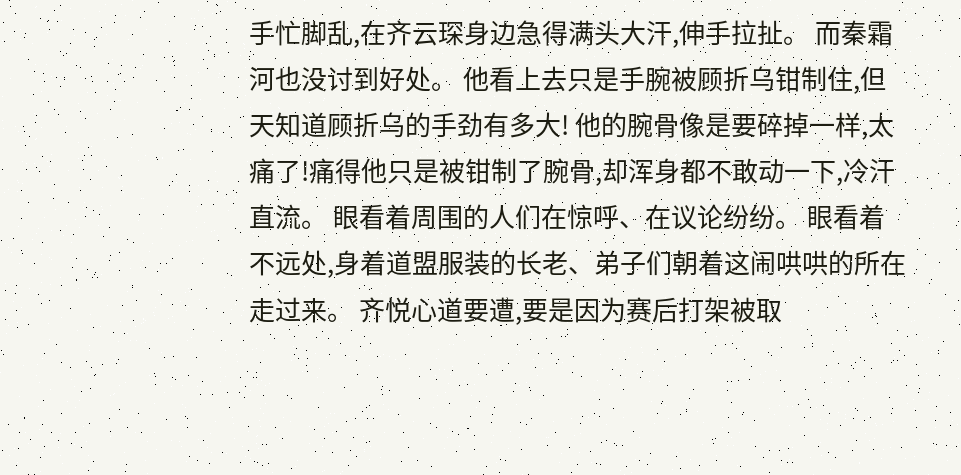手忙脚乱,在齐云琛身边急得满头大汗,伸手拉扯。 而秦霜河也没讨到好处。 他看上去只是手腕被顾折乌钳制住,但天知道顾折乌的手劲有多大! 他的腕骨像是要碎掉一样,太痛了!痛得他只是被钳制了腕骨,却浑身都不敢动一下,冷汗直流。 眼看着周围的人们在惊呼、在议论纷纷。 眼看着不远处,身着道盟服装的长老、弟子们朝着这闹哄哄的所在走过来。 齐悦心道要遭,要是因为赛后打架被取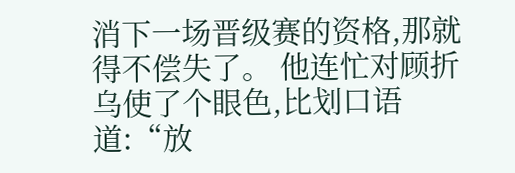消下一场晋级赛的资格,那就得不偿失了。 他连忙对顾折乌使了个眼色,比划口语道:“放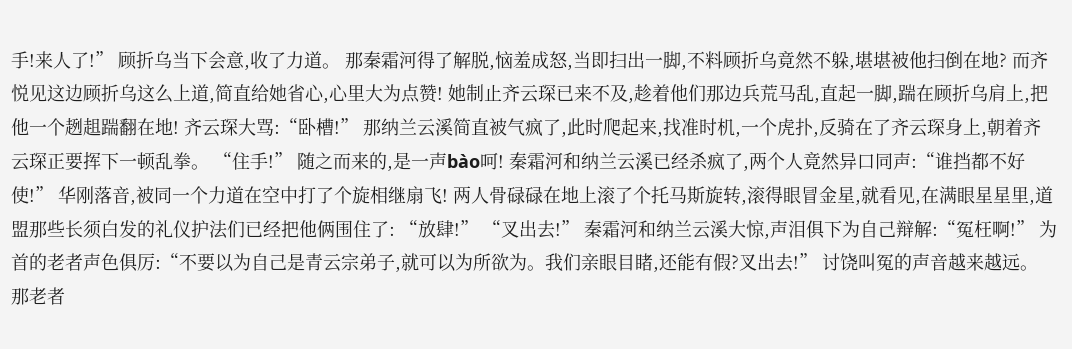手!来人了!” 顾折乌当下会意,收了力道。 那秦霜河得了解脱,恼羞成怒,当即扫出一脚,不料顾折乌竟然不躲,堪堪被他扫倒在地? 而齐悦见这边顾折乌这么上道,简直给她省心,心里大为点赞! 她制止齐云琛已来不及,趁着他们那边兵荒马乱,直起一脚,踹在顾折乌肩上,把他一个趔趄踹翻在地! 齐云琛大骂:“卧槽!” 那纳兰云溪简直被气疯了,此时爬起来,找准时机,一个虎扑,反骑在了齐云琛身上,朝着齐云琛正要挥下一顿乱拳。 “住手!” 随之而来的,是一声bào呵! 秦霜河和纳兰云溪已经杀疯了,两个人竟然异口同声:“谁挡都不好使!” 华刚落音,被同一个力道在空中打了个旋相继扇飞! 两人骨碌碌在地上滚了个托马斯旋转,滚得眼冒金星,就看见,在满眼星星里,道盟那些长须白发的礼仪护法们已经把他俩围住了: “放肆!” “叉出去!” 秦霜河和纳兰云溪大惊,声泪俱下为自己辩解:“冤枉啊!” 为首的老者声色俱厉:“不要以为自己是青云宗弟子,就可以为所欲为。我们亲眼目睹,还能有假?叉出去!” 讨饶叫冤的声音越来越远。 那老者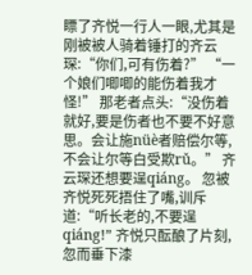瞟了齐悦一行人一眼,尤其是刚被被人骑着锤打的齐云琛:“你们,可有伤着?” “一个娘们唧唧的能伤着我才怪!” 那老者点头:“没伤着就好,要是伤者也不要不好意思。会让施nüè者赔偿尔等,不会让尔等白受欺rǔ。” 齐云琛还想要逞qiáng。 忽被齐悦死死捂住了嘴,训斥道:“听长老的,不要逞qiáng!” 齐悦只酝酿了片刻,忽而垂下漆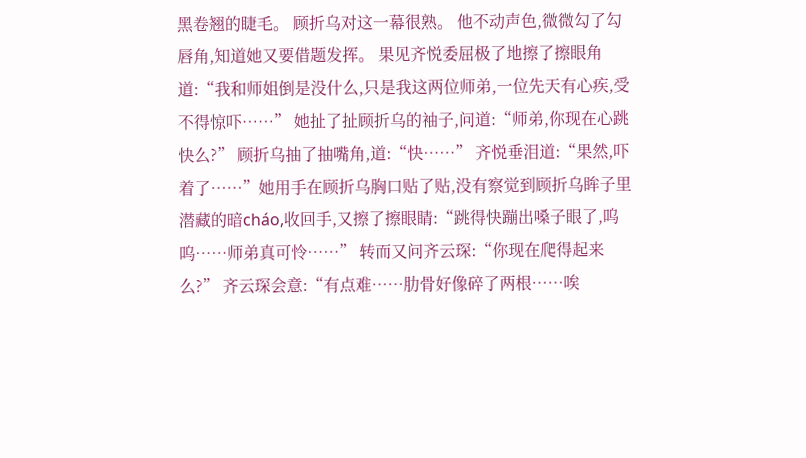黑卷翘的睫毛。 顾折乌对这一幕很熟。 他不动声色,微微勾了勾唇角,知道她又要借题发挥。 果见齐悦委屈极了地擦了擦眼角道:“我和师姐倒是没什么,只是我这两位师弟,一位先天有心疾,受不得惊吓……” 她扯了扯顾折乌的袖子,问道:“师弟,你现在心跳快么?” 顾折乌抽了抽嘴角,道:“快……” 齐悦垂泪道:“果然,吓着了……”她用手在顾折乌胸口贴了贴,没有察觉到顾折乌眸子里潜藏的暗cháo,收回手,又擦了擦眼睛:“跳得快蹦出嗓子眼了,呜呜……师弟真可怜……” 转而又问齐云琛:“你现在爬得起来么?” 齐云琛会意:“有点难……肋骨好像碎了两根……唉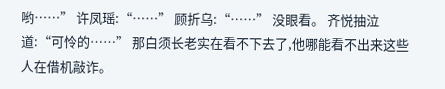哟……” 许凤瑶:“……” 顾折乌:“……” 没眼看。 齐悦抽泣道:“可怜的……” 那白须长老实在看不下去了,他哪能看不出来这些人在借机敲诈。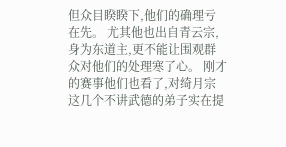但众目睽睽下,他们的确理亏在先。 尤其他也出自青云宗,身为东道主,更不能让围观群众对他们的处理寒了心。 刚才的赛事他们也看了,对绮月宗这几个不讲武德的弟子实在提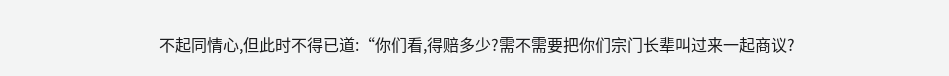不起同情心,但此时不得已道:“你们看,得赔多少?需不需要把你们宗门长辈叫过来一起商议?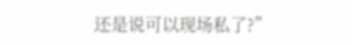还是说可以现场私了?”